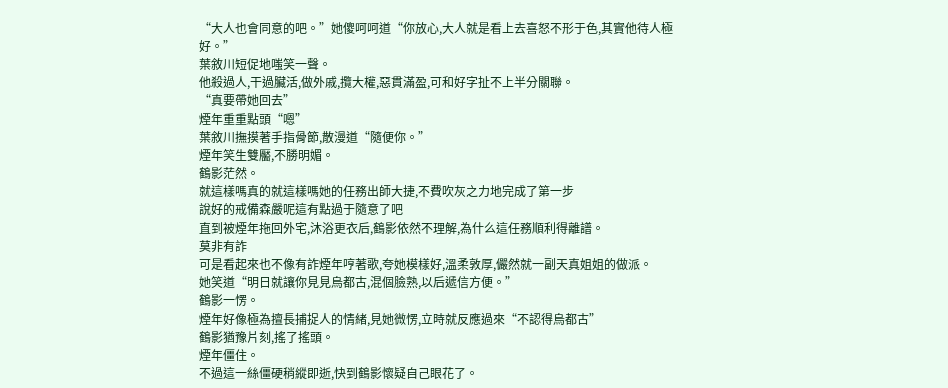“大人也會同意的吧。”她傻呵呵道“你放心,大人就是看上去喜怒不形于色,其實他待人極好。”
葉敘川短促地嗤笑一聲。
他殺過人,干過臟活,做外戚,攬大權,惡貫滿盈,可和好字扯不上半分關聯。
“真要帶她回去”
煙年重重點頭“嗯”
葉敘川撫摸著手指骨節,散漫道“隨便你。”
煙年笑生雙靨,不勝明媚。
鶴影茫然。
就這樣嗎真的就這樣嗎她的任務出師大捷,不費吹灰之力地完成了第一步
說好的戒備森嚴呢這有點過于隨意了吧
直到被煙年拖回外宅,沐浴更衣后,鶴影依然不理解,為什么這任務順利得離譜。
莫非有詐
可是看起來也不像有詐煙年哼著歌,夸她模樣好,溫柔敦厚,儼然就一副天真姐姐的做派。
她笑道“明日就讓你見見烏都古,混個臉熟,以后遞信方便。”
鶴影一愣。
煙年好像極為擅長捕捉人的情緒,見她微愣,立時就反應過來“不認得烏都古”
鶴影猶豫片刻,搖了搖頭。
煙年僵住。
不過這一絲僵硬稍縱即逝,快到鶴影懷疑自己眼花了。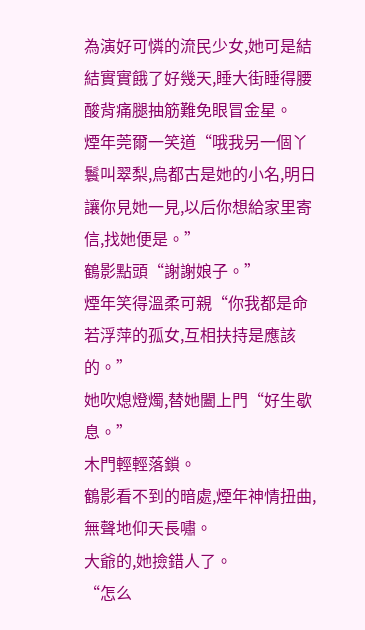為演好可憐的流民少女,她可是結結實實餓了好幾天,睡大街睡得腰酸背痛腿抽筋難免眼冒金星。
煙年莞爾一笑道“哦我另一個丫鬟叫翠梨,烏都古是她的小名,明日讓你見她一見,以后你想給家里寄信,找她便是。”
鶴影點頭“謝謝娘子。”
煙年笑得溫柔可親“你我都是命若浮萍的孤女,互相扶持是應該的。”
她吹熄燈燭,替她闔上門“好生歇息。”
木門輕輕落鎖。
鶴影看不到的暗處,煙年神情扭曲,無聲地仰天長嘯。
大爺的,她撿錯人了。
“怎么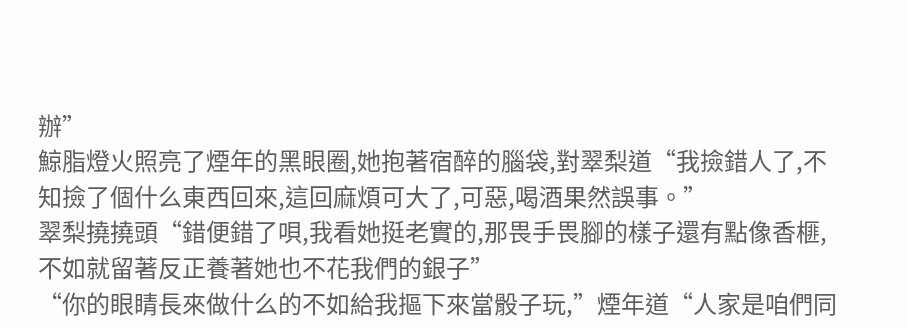辦”
鯨脂燈火照亮了煙年的黑眼圈,她抱著宿醉的腦袋,對翠梨道“我撿錯人了,不知撿了個什么東西回來,這回麻煩可大了,可惡,喝酒果然誤事。”
翠梨撓撓頭“錯便錯了唄,我看她挺老實的,那畏手畏腳的樣子還有點像香榧,不如就留著反正養著她也不花我們的銀子”
“你的眼睛長來做什么的不如給我摳下來當骰子玩,”煙年道“人家是咱們同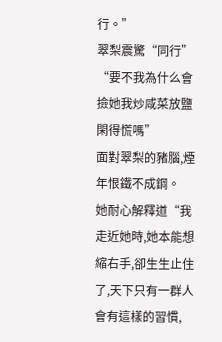行。”
翠梨震驚“同行”
“要不我為什么會撿她我炒咸菜放鹽閑得慌嗎”
面對翠梨的豬腦,煙年恨鐵不成鋼。
她耐心解釋道“我走近她時,她本能想縮右手,卻生生止住了,天下只有一群人會有這樣的習慣,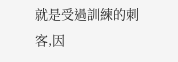就是受過訓練的刺客,因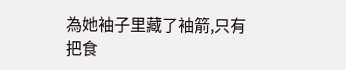為她袖子里藏了袖箭,只有把食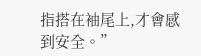指搭在袖尾上,才會感到安全。”